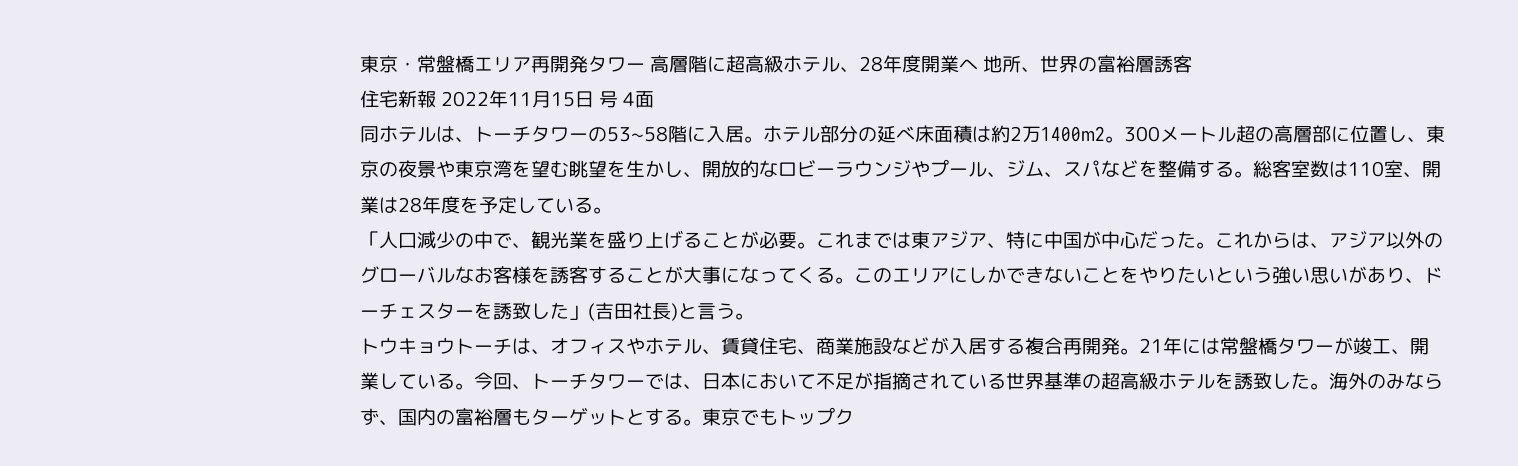東京・常盤橋エリア再開発タワー 高層階に超高級ホテル、28年度開業へ 地所、世界の富裕層誘客
住宅新報 2022年11月15日 号 4面
同ホテルは、トーチタワーの53~58階に入居。ホテル部分の延べ床面積は約2万1400m2。300メートル超の高層部に位置し、東京の夜景や東京湾を望む眺望を生かし、開放的なロビーラウンジやプール、ジム、スパなどを整備する。総客室数は110室、開業は28年度を予定している。
「人口減少の中で、観光業を盛り上げることが必要。これまでは東アジア、特に中国が中心だった。これからは、アジア以外のグローバルなお客様を誘客することが大事になってくる。このエリアにしかできないことをやりたいという強い思いがあり、ドーチェスターを誘致した」(吉田社長)と言う。
トウキョウトーチは、オフィスやホテル、賃貸住宅、商業施設などが入居する複合再開発。21年には常盤橋タワーが竣工、開業している。今回、トーチタワーでは、日本において不足が指摘されている世界基準の超高級ホテルを誘致した。海外のみならず、国内の富裕層もターゲットとする。東京でもトップク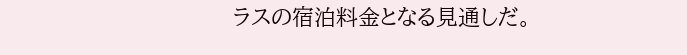ラスの宿泊料金となる見通しだ。